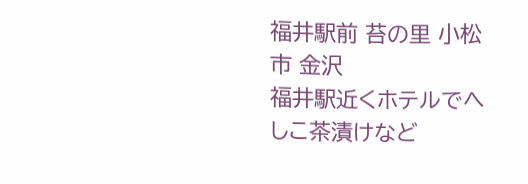福井駅前 苔の里 小松市 金沢
福井駅近くホテルでへしこ茶漬けなど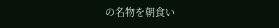の名物を朝食い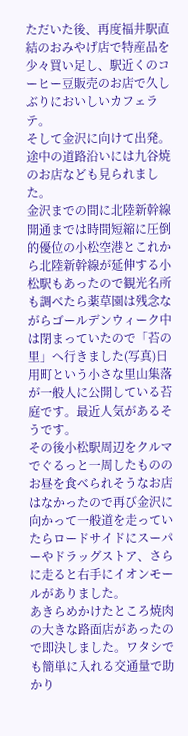ただいた後、再度福井駅直結のおみやげ店で特産品を少々買い足し、駅近くのコーヒー豆販売のお店で久しぶりにおいしいカフェラテ。
そして金沢に向けて出発。途中の道路沿いには九谷焼のお店なども見られました。
金沢までの間に北陸新幹線開通までは時間短縮に圧倒的優位の小松空港とこれから北陸新幹線が延伸する小松駅もあったので観光名所も調べたら薬草園は残念ながらゴールデンウィーク中は閉まっていたので「苔の里」へ行きました(写真)日用町という小さな里山集落が一般人に公開している苔庭です。最近人気があるそうです。
その後小松駅周辺をクルマでぐるっと一周したもののお昼を食べられそうなお店はなかったので再び金沢に向かって一般道を走っていたらロードサイドにスーパーやドラッグストア、さらに走ると右手にイオンモールがありました。
あきらめかけたところ焼肉の大きな路面店があったので即決しました。ワタシでも簡単に入れる交通量で助かり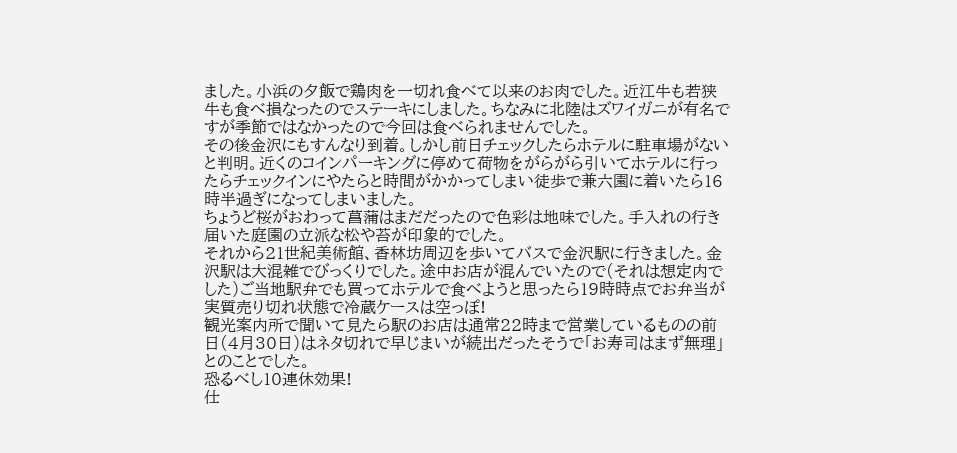ました。小浜の夕飯で鶏肉を一切れ食べて以来のお肉でした。近江牛も若狭牛も食べ損なったのでステーキにしました。ちなみに北陸はズワイガニが有名ですが季節ではなかったので今回は食べられませんでした。
その後金沢にもすんなり到着。しかし前日チェックしたらホテルに駐車場がないと判明。近くのコインパーキングに停めて荷物をがらがら引いてホテルに行ったらチェックインにやたらと時間がかかってしまい徒歩で兼六園に着いたら16時半過ぎになってしまいました。
ちょうど桜がおわって菖蒲はまだだったので色彩は地味でした。手入れの行き届いた庭園の立派な松や苔が印象的でした。
それから21世紀美術館、香林坊周辺を歩いてバスで金沢駅に行きました。金沢駅は大混雑でびっくりでした。途中お店が混んでいたので(それは想定内でした)ご当地駅弁でも買ってホテルで食べようと思ったら19時時点でお弁当が実質売り切れ状態で冷蔵ケースは空っぽ!
観光案内所で聞いて見たら駅のお店は通常22時まで営業しているものの前日(4月30日)はネタ切れで早じまいが続出だったそうで「お寿司はまず無理」とのことでした。
恐るべし10連休効果!
仕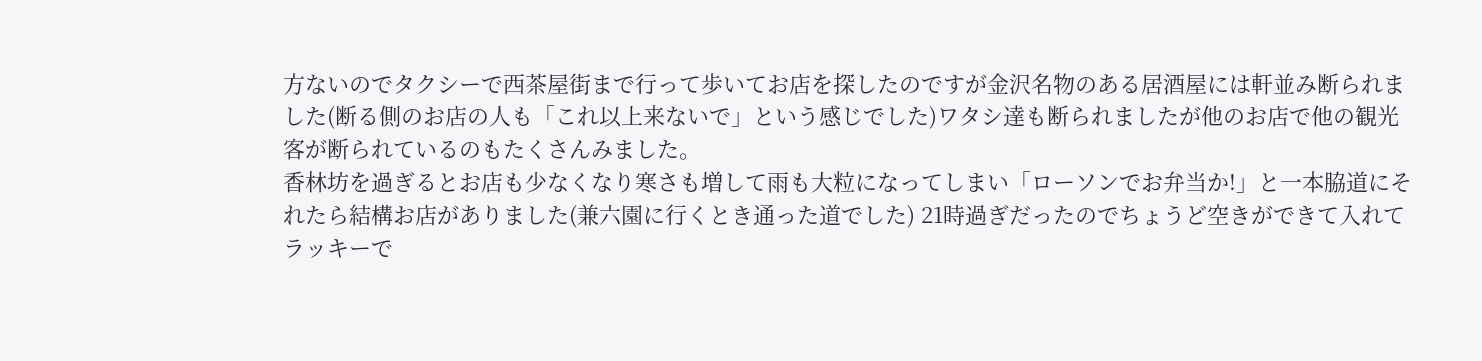方ないのでタクシーで西茶屋街まで行って歩いてお店を探したのですが金沢名物のある居酒屋には軒並み断られました(断る側のお店の人も「これ以上来ないで」という感じでした)ワタシ達も断られましたが他のお店で他の観光客が断られているのもたくさんみました。
香林坊を過ぎるとお店も少なくなり寒さも増して雨も大粒になってしまい「ローソンでお弁当か!」と一本脇道にそれたら結構お店がありました(兼六園に行くとき通った道でした) 21時過ぎだったのでちょうど空きができて入れてラッキーで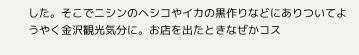した。そこでニシンのヘシコやイカの黒作りなどにありついてようやく金沢観光気分に。お店を出たときなぜかコス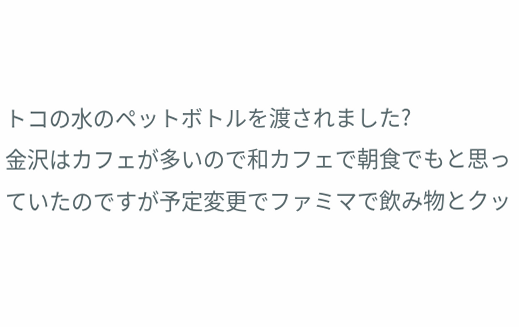トコの水のペットボトルを渡されました?
金沢はカフェが多いので和カフェで朝食でもと思っていたのですが予定変更でファミマで飲み物とクッ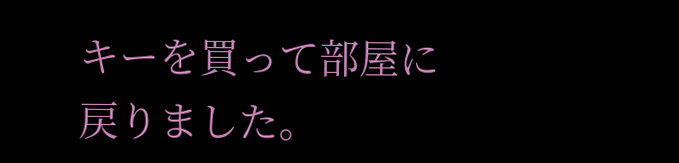キーを買って部屋に戻りました。